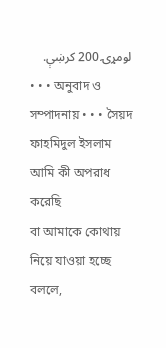لومړۍ 200 کرښې.
• • • অনুবাদ ও সম্পাদনায় • • • সৈয়দ ফাহমিদুল ইসলাম
আমি কী অপরাধ করেছি
বা আমাকে কোথায় নিয়ে যাওয়া হচ্ছে বললে,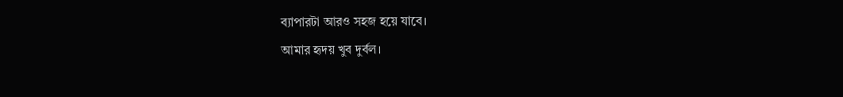ব্যাপারটা আরও সহজ হয়ে যাবে।
আমার হৃদয় খুব দুর্বল।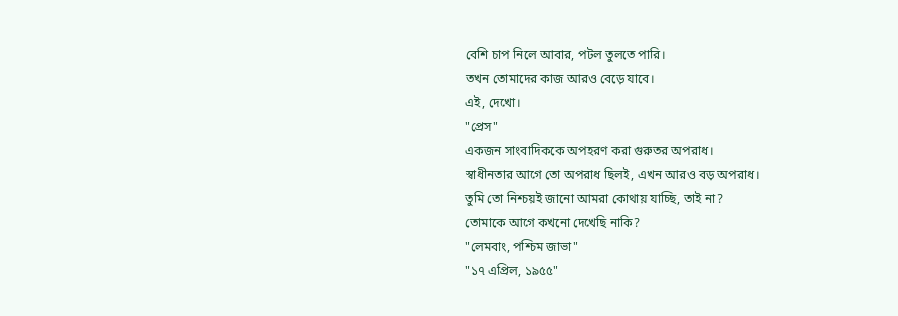বেশি চাপ নিলে আবার, পটল তুলতে পারি।
তখন তোমাদের কাজ আরও বেড়ে যাবে।
এই, দেখো।
"প্রেস"
একজন সাংবাদিককে অপহরণ করা গুরুতর অপরাধ।
স্বাধীনতার আগে তো অপরাধ ছিলই, এখন আরও বড় অপরাধ।
তুমি তো নিশ্চয়ই জানো আমরা কোথায় যাচ্ছি, তাই না?
তোমাকে আগে কখনো দেখেছি নাকি?
"লেমবাং, পশ্চিম জাভা"
"১৭ এপ্রিল, ১৯৫৫"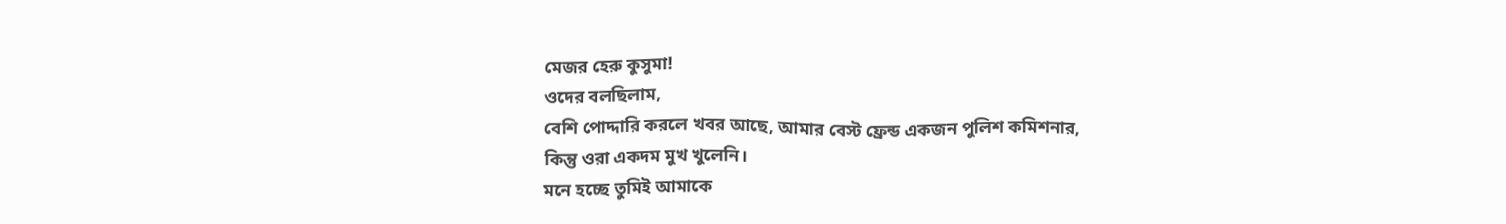মেজর হেরু কুসুমা!
ওদের বলছিলাম,
বেশি পোদ্দারি করলে খবর আছে, আমার বেস্ট ফ্রেন্ড একজন পুলিশ কমিশনার,
কিন্তু ওরা একদম মুখ খুলেনি।
মনে হচ্ছে তুমিই আমাকে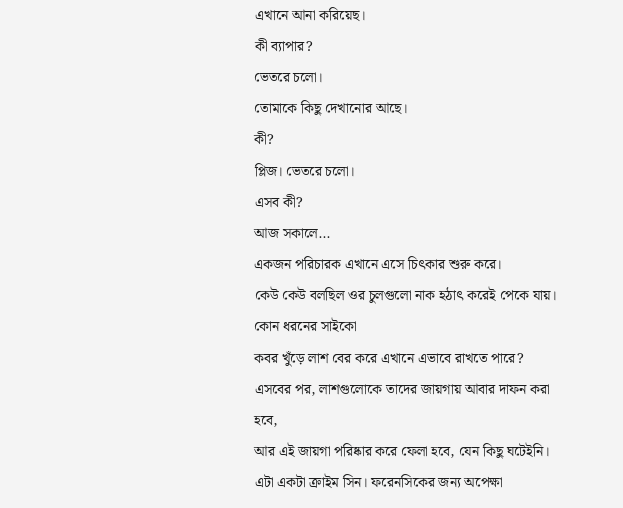এখানে আনা করিয়েছ।
কী ব্যাপার?
ভেতরে চলো।
তোমাকে কিছু দেখানোর আছে।
কী?
প্লিজ। ভেতরে চলো।
এসব কী?
আজ সকালে...
একজন পরিচারক এখানে এসে চিৎকার শুরু করে।
কেউ কেউ বলছিল ওর চুলগুলো নাক হঠাৎ করেই পেকে যায়।
কোন ধরনের সাইকো
কবর খুঁড়ে লাশ বের করে এখানে এভাবে রাখতে পারে?
এসবের পর, লাশগুলোকে তাদের জায়গায় আবার দাফন করা হবে,
আর এই জায়গা পরিষ্কার করে ফেলা হবে, যেন কিছু ঘটেইনি।
এটা একটা ক্রাইম সিন। ফরেনসিকের জন্য অপেক্ষা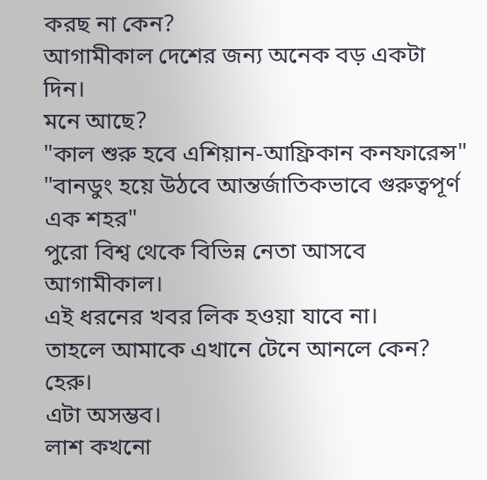করছ না কেন?
আগামীকাল দেশের জন্য অনেক বড় একটা দিন।
মনে আছে?
"কাল শুরু হবে এশিয়ান-আফ্রিকান কনফারেন্স"
"বানডুং হয়ে উঠবে আন্তর্জাতিকভাবে গুরুত্বপূর্ণ এক শহর"
পুরো বিশ্ব থেকে বিভিন্ন নেতা আসবে আগামীকাল।
এই ধরনের খবর লিক হওয়া যাবে না।
তাহলে আমাকে এখানে টেনে আনলে কেন?
হেরু।
এটা অসম্ভব।
লাশ কখনো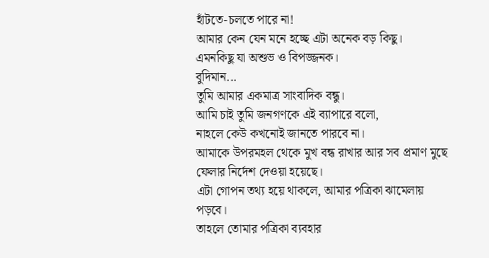হাঁটতে-চলতে পারে না!
আমার কেন যেন মনে হচ্ছে এটা অনেক বড় কিছু।
এমনকিছু যা অশুভ ও বিপজ্জনক।
বুদিমান...
তুমি আমার একমাত্র সাংবাদিক বন্ধু।
আমি চাই তুমি জনগণকে এই ব্যাপারে বলো,
নাহলে কেউ কখনোই জানতে পারবে না।
আমাকে উপরমহল থেকে মুখ বন্ধ রাখার আর সব প্রমাণ মুছে ফেলার নির্দেশ দেওয়া হয়েছে।
এটা গোপন তথ্য হয়ে থাকলে, আমার পত্রিকা ঝামেলায় পড়বে।
তাহলে তোমার পত্রিকা ব্যবহার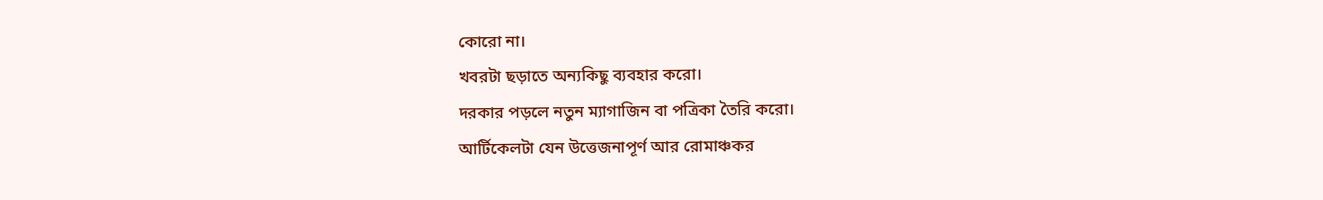কোরো না।
খবরটা ছড়াতে অন্যকিছু ব্যবহার করো।
দরকার পড়লে নতুন ম্যাগাজিন বা পত্রিকা তৈরি করো।
আর্টিকেলটা যেন উত্তেজনাপূর্ণ আর রোমাঞ্চকর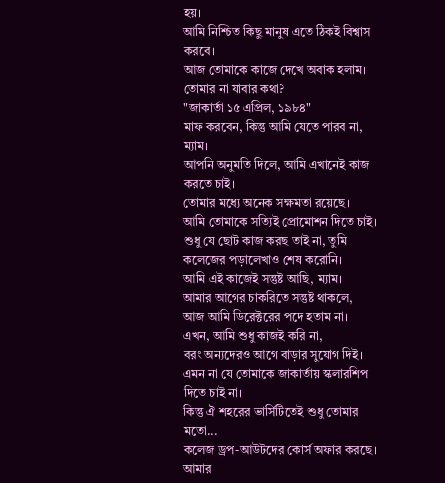হয়।
আমি নিশ্চিত কিছু মানুষ এতে ঠিকই বিশ্বাস করবে।
আজ তোমাকে কাজে দেখে অবাক হলাম।
তোমার না যাবার কথা?
"জাকার্তা ১৫ এপ্রিল, ১৯৮৪"
মাফ করবেন, কিন্তু আমি যেতে পারব না, ম্যাম।
আপনি অনুমতি দিলে, আমি এখানেই কাজ করতে চাই।
তোমার মধ্যে অনেক সক্ষমতা রয়েছে।
আমি তোমাকে সত্যিই প্রোমোশন দিতে চাই।
শুধু যে ছোট কাজ করছ তাই না, তুমি কলেজের পড়ালেখাও শেষ করোনি।
আমি এই কাজেই সন্তুষ্ট আছি, ম্যাম।
আমার আগের চাকরিতে সন্তুষ্ট থাকলে,
আজ আমি ডিরেক্টরের পদে হতাম না।
এখন, আমি শুধু কাজই করি না,
বরং অন্যদেরও আগে বাড়ার সুযোগ দিই।
এমন না যে তোমাকে জাকার্তায় স্কলারশিপ দিতে চাই না।
কিন্তু ঐ শহরের ভার্সিটিতেই শুধু তোমার মতো...
কলেজ ড্রপ-আউটদের কোর্স অফার করছে।
আমার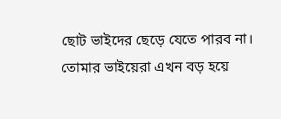ছোট ভাইদের ছেড়ে যেতে পারব না।
তোমার ভাইয়েরা এখন বড় হয়ে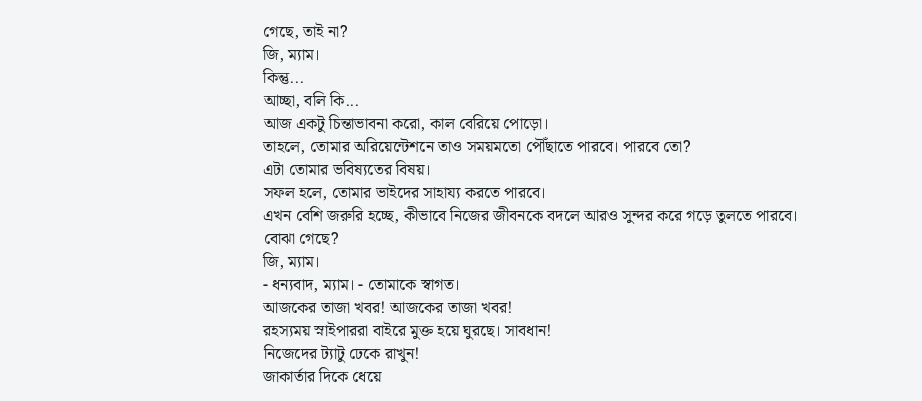গেছে, তাই না?
জি, ম্যাম।
কিন্তু...
আচ্ছা, বলি কি...
আজ একটু চিন্তাভাবনা করো, কাল বেরিয়ে পোড়ো।
তাহলে, তোমার অরিয়েন্টেশনে তাও সময়মতো পৌঁছাতে পারবে। পারবে তো?
এটা তোমার ভবিষ্যতের বিষয়।
সফল হলে, তোমার ভাইদের সাহায্য করতে পারবে।
এখন বেশি জরুরি হচ্ছে, কীভাবে নিজের জীবনকে বদলে আরও সুন্দর করে গড়ে তুলতে পারবে।
বোঝা গেছে?
জি, ম্যাম।
- ধন্যবাদ, ম্যাম। - তোমাকে স্বাগত।
আজকের তাজা খবর! আজকের তাজা খবর!
রহস্যময় স্নাইপাররা বাইরে মুক্ত হয়ে ঘুরছে। সাবধান!
নিজেদের ট্যাটু ঢেকে রাখুন!
জাকার্তার দিকে ধেয়ে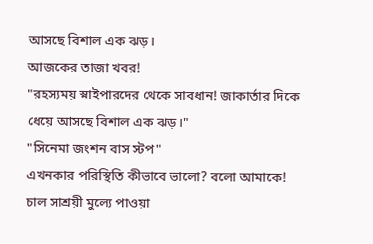আসছে বিশাল এক ঝড়।
আজকের তাজা খবর!
"রহস্যময় স্নাইপারদের থেকে সাবধান! জাকার্তার দিকে ধেয়ে আসছে বিশাল এক ঝড়।"
"সিনেমা জংশন বাস স্টপ"
এখনকার পরিস্থিতি কীভাবে ভালো? বলো আমাকে!
চাল সাশ্রয়ী মুল্যে পাওয়া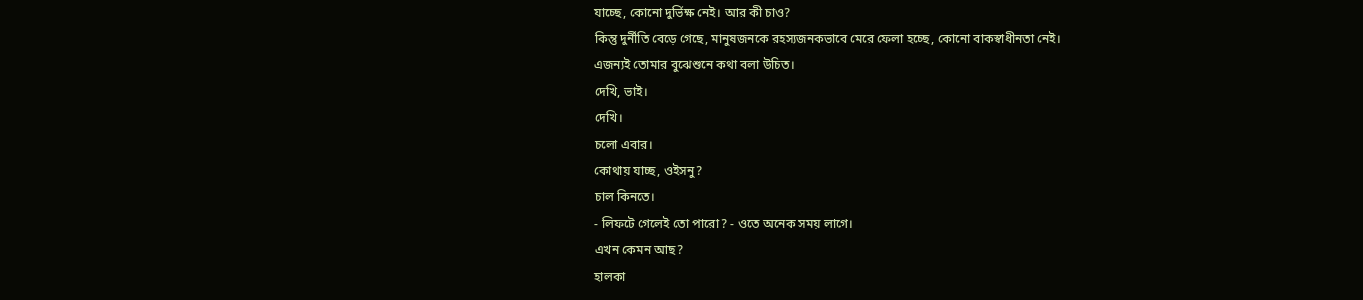যাচ্ছে, কোনো দুর্ভিক্ষ নেই। আর কী চাও?
কিন্তু দুর্নীতি বেড়ে গেছে, মানুষজনকে রহস্যজনকভাবে মেরে ফেলা হচ্ছে, কোনো বাকস্বাধীনতা নেই।
এজন্যই তোমার বুঝেশুনে কথা বলা উচিত।
দেখি, ভাই।
দেখি।
চলো এবার।
কোথায় যাচ্ছ, ওইসনু?
চাল কিনতে।
- লিফটে গেলেই তো পারো? - ওতে অনেক সময় লাগে।
এখন কেমন আছ?
হালকা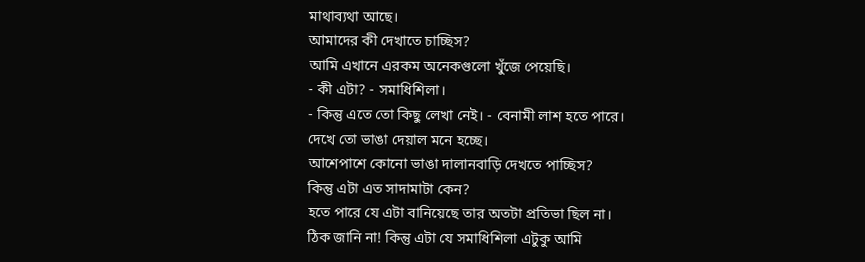মাথাব্যথা আছে।
আমাদের কী দেখাতে চাচ্ছিস?
আমি এখানে এরকম অনেকগুলো খুঁজে পেয়েছি।
- কী এটা? - সমাধিশিলা।
- কিন্তু এতে তো কিছু লেখা নেই। - বেনামী লাশ হতে পারে।
দেখে তো ভাঙা দেয়াল মনে হচ্ছে।
আশেপাশে কোনো ভাঙা দালানবাড়ি দেখতে পাচ্ছিস?
কিন্তু এটা এত সাদামাটা কেন?
হতে পারে যে এটা বানিয়েছে তার অতটা প্রতিভা ছিল না।
ঠিক জানি না! কিন্তু এটা যে সমাধিশিলা এটুকু আমি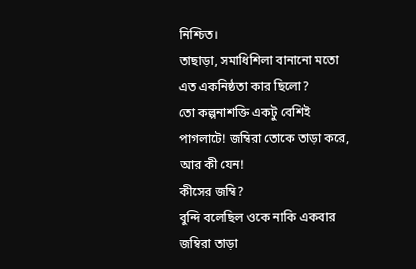নিশ্চিত।
তাছাড়া, সমাধিশিলা বানানো মতো এত একনিষ্ঠতা কার ছিলো?
তো কল্পনাশক্তি একটু বেশিই পাগলাটে! জম্বিরা তোকে তাড়া করে, আর কী যেন!
কীসের জম্বি?
বুন্দি বলেছিল ওকে নাকি একবার জম্বিরা তাড়া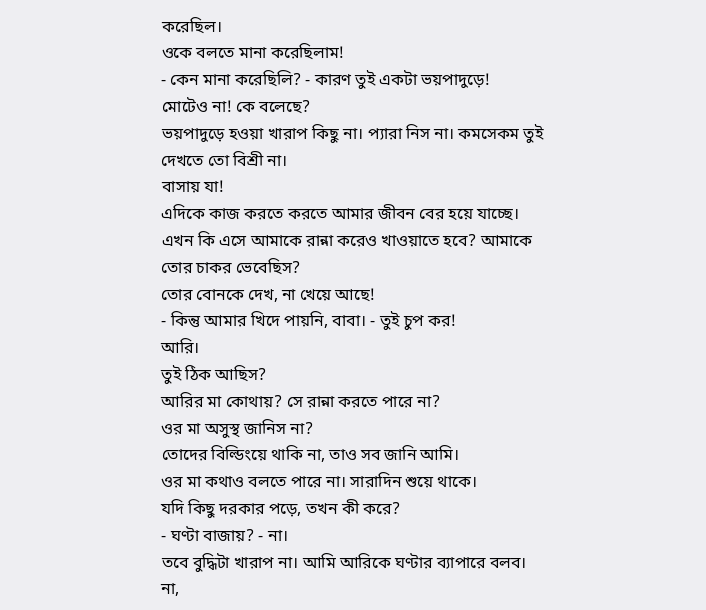করেছিল।
ওকে বলতে মানা করেছিলাম!
- কেন মানা করেছিলি? - কারণ তুই একটা ভয়পাদুড়ে!
মোটেও না! কে বলেছে?
ভয়পাদুড়ে হওয়া খারাপ কিছু না। প্যারা নিস না। কমসেকম তুই দেখতে তো বিশ্রী না।
বাসায় যা!
এদিকে কাজ করতে করতে আমার জীবন বের হয়ে যাচ্ছে।
এখন কি এসে আমাকে রান্না করেও খাওয়াতে হবে? আমাকে তোর চাকর ভেবেছিস?
তোর বোনকে দেখ, না খেয়ে আছে!
- কিন্তু আমার খিদে পায়নি, বাবা। - তুই চুপ কর!
আরি।
তুই ঠিক আছিস?
আরির মা কোথায়? সে রান্না করতে পারে না?
ওর মা অসুস্থ জানিস না?
তোদের বিল্ডিংয়ে থাকি না, তাও সব জানি আমি।
ওর মা কথাও বলতে পারে না। সারাদিন শুয়ে থাকে।
যদি কিছু দরকার পড়ে, তখন কী করে?
- ঘণ্টা বাজায়? - না।
তবে বুদ্ধিটা খারাপ না। আমি আরিকে ঘণ্টার ব্যাপারে বলব।
না,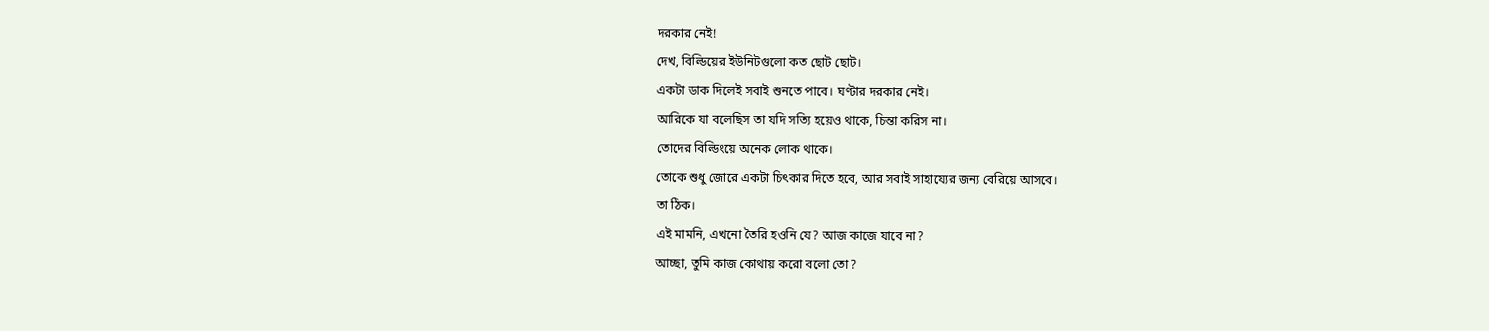দরকার নেই!
দেখ, বিল্ডিয়ের ইউনিটগুলো কত ছোট ছোট।
একটা ডাক দিলেই সবাই শুনতে পাবে। ঘণ্টার দরকার নেই।
আরিকে যা বলেছিস তা যদি সত্যি হয়েও থাকে, চিন্তা করিস না।
তোদের বিল্ডিংয়ে অনেক লোক থাকে।
তোকে শুধু জোরে একটা চিৎকার দিতে হবে, আর সবাই সাহায্যের জন্য বেরিয়ে আসবে।
তা ঠিক।
এই মামনি, এখনো তৈরি হওনি যে? আজ কাজে যাবে না?
আচ্ছা, তুমি কাজ কোথায় করো বলো তো?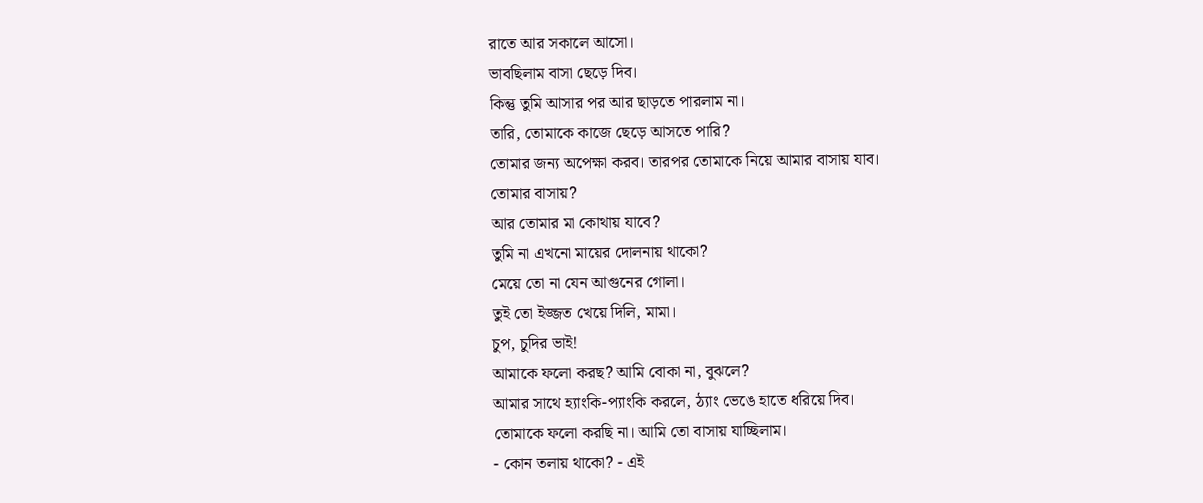রাতে আর সকালে আসো।
ভাবছিলাম বাসা ছেড়ে দিব।
কিন্তু তুমি আসার পর আর ছাড়তে পারলাম না।
তারি, তোমাকে কাজে ছেড়ে আসতে পারি?
তোমার জন্য অপেক্ষা করব। তারপর তোমাকে নিয়ে আমার বাসায় যাব।
তোমার বাসায়?
আর তোমার মা কোথায় যাবে?
তুমি না এখনো মায়ের দোলনায় থাকো?
মেয়ে তো না যেন আগুনের গোলা।
তুই তো ইজ্জত খেয়ে দিলি, মামা।
চুপ, চুদির ভাই!
আমাকে ফলো করছ? আমি বোকা না, বুঝলে?
আমার সাথে হ্যাংকি-প্যাংকি করলে, ঠ্যাং ভেঙে হাতে ধরিয়ে দিব।
তোমাকে ফলো করছি না। আমি তো বাসায় যাচ্ছিলাম।
- কোন তলায় থাকো? - এই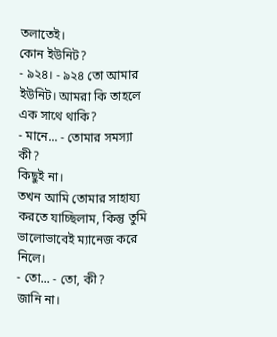তলাতেই।
কোন ইউনিট?
- ৯২৪। - ৯২৪ তো আমার ইউনিট। আমরা কি তাহলে এক সাথে থাকি?
- মানে... - তোমার সমস্যা কী?
কিছুই না।
তখন আমি তোমার সাহায্য করতে যাচ্ছিলাম, কিন্তু তুমি ভালোভাবেই ম্যানেজ করে নিলে।
- তো... - তো, কী?
জানি না।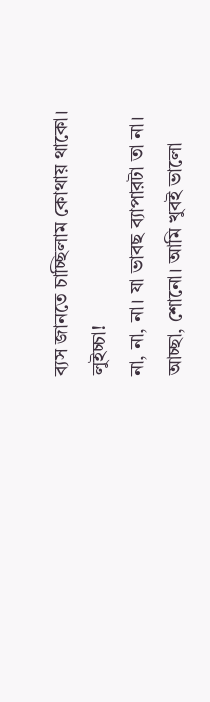ব্যস জানতে চাচ্ছিলাম কোথায় থাকো।
লুইচ্চা!
না, না, না। যা ভাবছ ব্যাপারটা তা না।
আচ্ছা, শোনো। আমি খুবই ভালো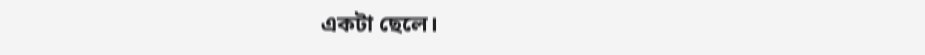একটা ছেলে।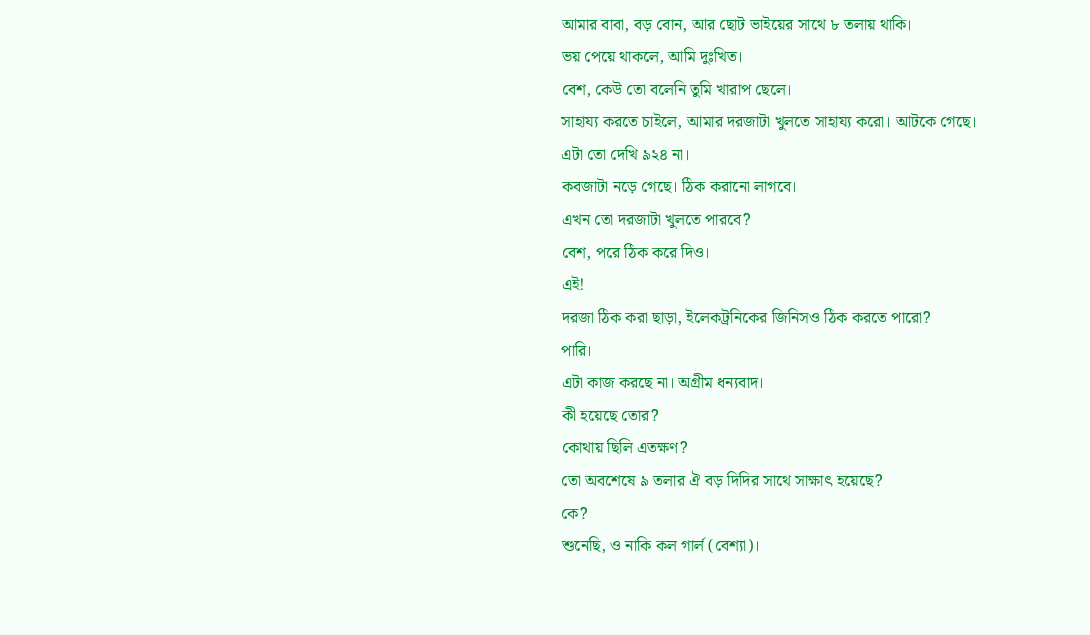আমার বাবা, বড় বোন, আর ছোট ভাইয়ের সাথে ৮ তলায় থাকি।
ভয় পেয়ে থাকলে, আমি দুঃখিত।
বেশ, কেউ তো বলেনি তুমি খারাপ ছেলে।
সাহায্য করতে চাইলে, আমার দরজাটা খুলতে সাহায্য করো। আটকে গেছে।
এটা তো দেখি ৯২৪ না।
কবজাটা নড়ে গেছে। ঠিক করানো লাগবে।
এখন তো দরজাটা খুলতে পারবে?
বেশ, পরে ঠিক করে দিও।
এই!
দরজা ঠিক করা ছাড়া, ইলেকট্রনিকের জিনিসও ঠিক করতে পারো?
পারি।
এটা কাজ করছে না। অগ্রীম ধন্যবাদ।
কী হয়েছে তোর?
কোথায় ছিলি এতক্ষণ?
তো অবশেষে ৯ তলার ঐ বড় দিদির সাথে সাক্ষাৎ হয়েছে?
কে?
শুনেছি, ও নাকি কল গার্ল (বেশ্যা)।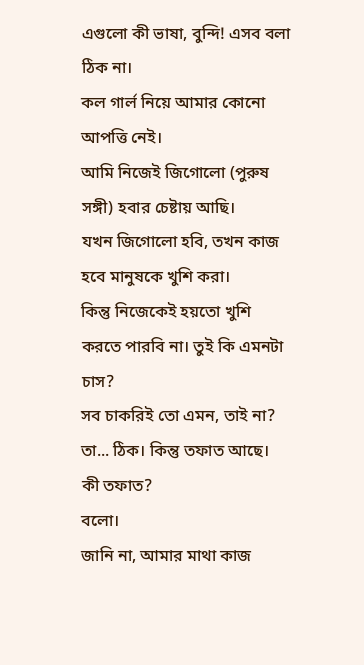এগুলো কী ভাষা, বুন্দি! এসব বলা ঠিক না।
কল গার্ল নিয়ে আমার কোনো আপত্তি নেই।
আমি নিজেই জিগোলো (পুরুষ সঙ্গী) হবার চেষ্টায় আছি।
যখন জিগোলো হবি, তখন কাজ হবে মানুষকে খুশি করা।
কিন্তু নিজেকেই হয়তো খুশি করতে পারবি না। তুই কি এমনটা চাস?
সব চাকরিই তো এমন, তাই না?
তা... ঠিক। কিন্তু তফাত আছে।
কী তফাত?
বলো।
জানি না, আমার মাথা কাজ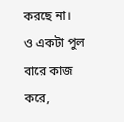করছে না।
ও একটা পুল বারে কাজ করে,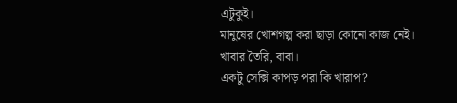এটুকুই।
মানুষের খোশগল্প করা ছাড়া কোনো কাজ নেই।
খাবার তৈরি, বাবা।
একটু সেক্সি কাপড় পরা কি খারাপ?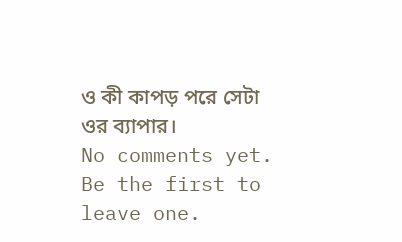ও কী কাপড় পরে সেটা ওর ব্যাপার।
No comments yet. Be the first to leave one.